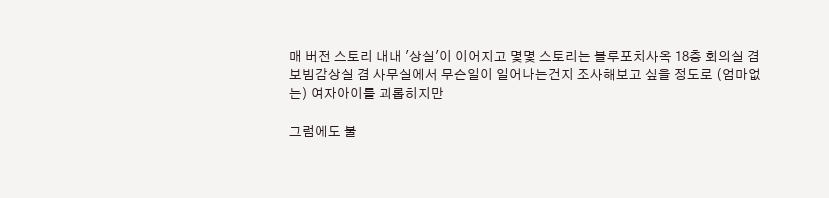매 버전 스토리 내내 '상실'이 이어지고 몇몇 스토리는 블루포치사옥 18층 회의실 겸 보빔감상실 겸 사무실에서 무슨일이 일어나는건지 조사해보고 싶을 정도로 (엄마없는) 여자아이를 괴롭히지만

그럼에도 불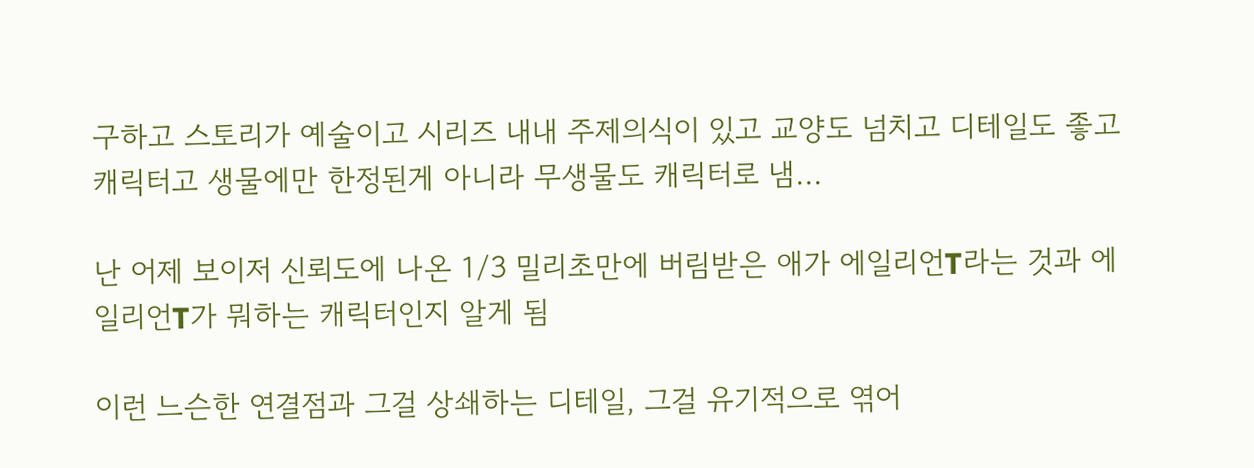구하고 스토리가 예술이고 시리즈 내내 주제의식이 있고 교양도 넘치고 디테일도 좋고 캐릭터고 생물에만 한정된게 아니라 무생물도 캐릭터로 냄...

난 어제 보이저 신뢰도에 나온 1/3 밀리초만에 버림받은 애가 에일리언T라는 것과 에일리언T가 뭐하는 캐릭터인지 알게 됨

이런 느슨한 연결점과 그걸 상쇄하는 디테일, 그걸 유기적으로 엮어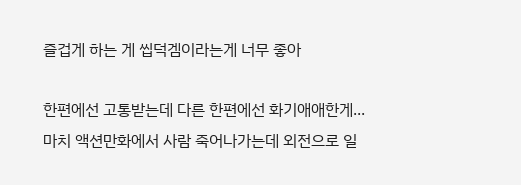즐겁게 하는 게 씹덕겜이라는게 너무 좋아

한편에선 고통받는데 다른 한편에선 화기애애한게...
마치 액션만화에서 사람 죽어나가는데 외전으로 일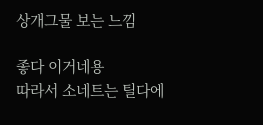상개그물 보는 느낌

좋다 이거네용
따라서 소네트는 틸다에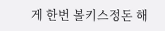게 한번 볼키스정돈 해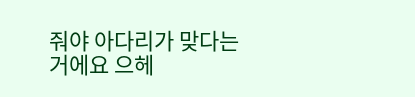줘야 아다리가 맞다는거에요 으헤